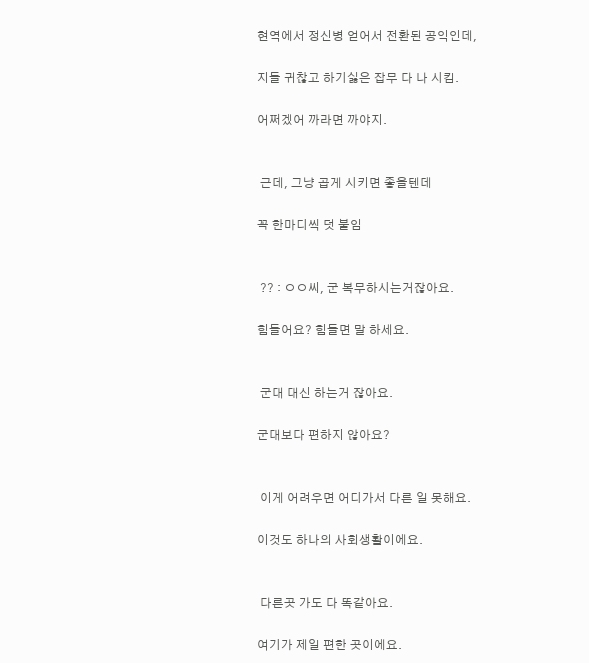현역에서 정신병 얻어서 전환된 공익인데,

지들 귀찮고 하기싫은 잡무 다 나 시킴.

어쩌겠어 까라면 까야지.


 근데, 그냥 곱게 시키면 좋을텐데

꼭 한마디씩 덧 붙임


 ?? : ㅇㅇ씨, 군 복무하시는거잖아요.

힘들어요? 힘들면 말 하세요.


 군대 대신 하는거 잖아요.

군대보다 편하지 않아요?


 이게 어려우면 어디가서 다른 일 못해요.

이것도 하나의 사회생활이에요.


 다른곳 가도 다 똑같아요.

여기가 제일 편한 곳이에요.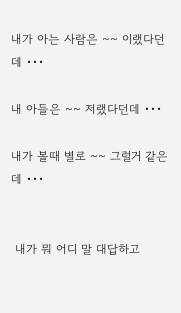내가 아는 사람은 ~~ 이랬다던데 •••

내 아들은 ~~ 저랬다던데 •••

내가 볼때 별로 ~~ 그럴거 같은데 •••


 내가 뭐 어디 말 대답하고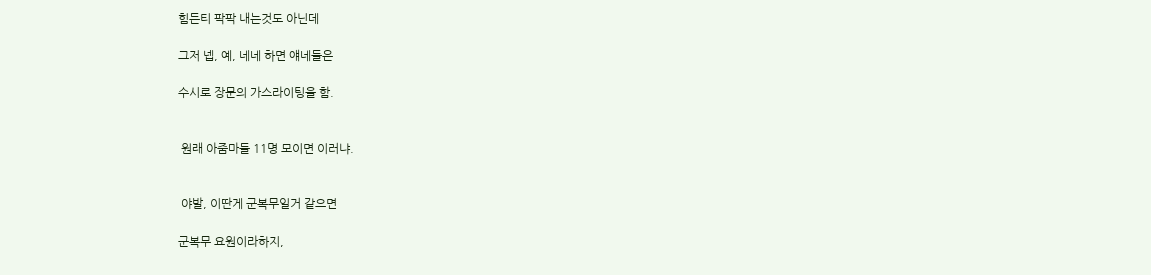힘든티 팍팍 내는것도 아닌데

그저 넵, 예, 네네 하면 얘네들은

수시로 장문의 가스라이팅을 함.


 원래 아줌마들 11명 모이면 이러냐.


 야발, 이딴게 군복무일거 같으면

군복무 요원이라하지,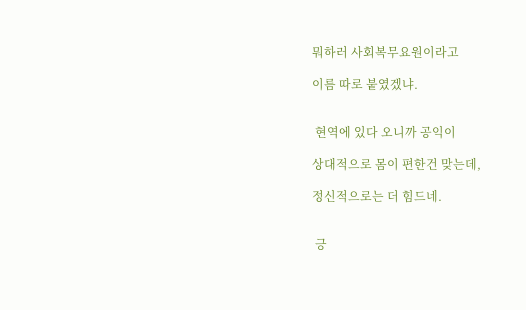뭐하러 사회복무요원이라고

이름 따로 붙였겠냐.


 현역에 있다 오니까 공익이

상대적으로 몸이 편한건 맞는데,

정신적으로는 더 힘드네.


 긍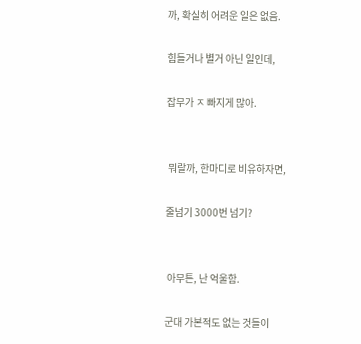까, 확실히 어려운 일은 없음.

힘들거나 별거 아닌 일인데,

잡무가 ㅈ 빠지게 많아.


 뭐랄까, 한마디로 비유하자면,

줄넘기 3000번 넘기?


 아무튼, 난 억울함.

군대 가본적도 없는 것들이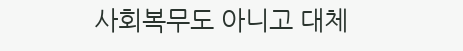사회복무도 아니고 대체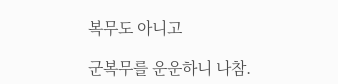복무도 아니고

군복무를 운운하니 나참.